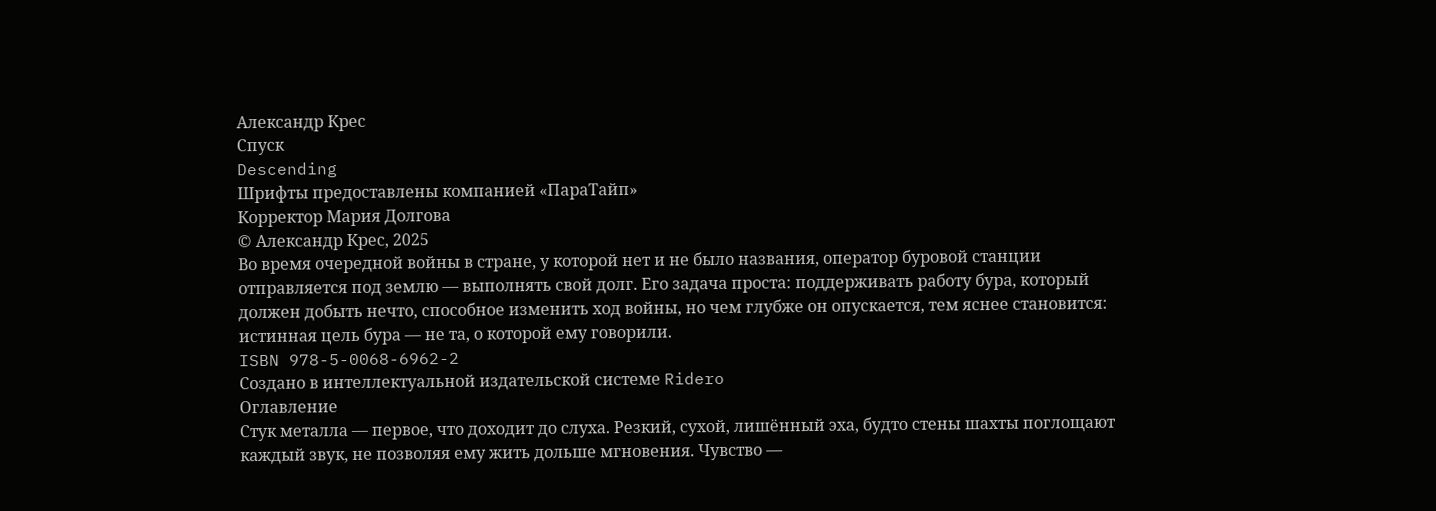Александр Крес
Спуск
Descending
Шрифты предоставлены компанией «ПараТайп»
Корректор Мария Долгова
© Александр Крес, 2025
Во время очередной войны в стране, у которой нет и не было названия, оператор буровой станции отправляется под землю — выполнять свой долг. Его задача проста: поддерживать работу бура, который должен добыть нечто, способное изменить ход войны, но чем глубже он опускается, тем яснее становится: истинная цель бура — не та, о которой ему говорили.
ISBN 978-5-0068-6962-2
Создано в интеллектуальной издательской системе Ridero
Оглавление
Стук металла — первое, что доходит до слуха. Резкий, сухой, лишённый эха, будто стены шахты поглощают каждый звук, не позволяя ему жить дольше мгновения. Чувство —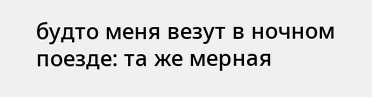будто меня везут в ночном поезде: та же мерная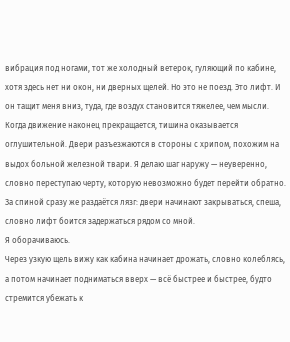вибрация под ногами, тот же холодный ветерок, гуляющий по кабине, хотя здесь нет ни окон, ни дверных щелей. Но это не поезд. Это лифт. И он тащит меня вниз, туда, где воздух становится тяжелее, чем мысли.
Когда движение наконец прекращается, тишина оказывается оглушительной. Двери разъезжаются в стороны с хрипом, похожим на выдох больной железной твари. Я делаю шаг наружу — неуверенно, словно переступаю черту, которую невозможно будет перейти обратно. За спиной сразу же раздаётся лязг: двери начинают закрываться, спеша, словно лифт боится задержаться рядом со мной.
Я оборачиваюсь.
Через узкую щель вижу как кабина начинает дрожать, словно колеблясь, а потом начинает подниматься вверх — всё быстрее и быстрее, будто стремится убежать к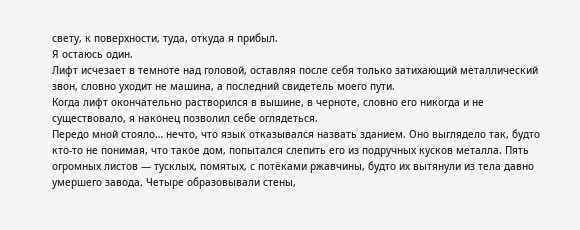свету, к поверхности, туда, откуда я прибыл.
Я остаюсь один.
Лифт исчезает в темноте над головой, оставляя после себя только затихающий металлический звон, словно уходит не машина, а последний свидетель моего пути.
Когда лифт окончательно растворился в вышине, в черноте, словно его никогда и не существовало, я наконец позволил себе оглядеться.
Передо мной стояло… нечто, что язык отказывался назвать зданием. Оно выглядело так, будто кто-то не понимая, что такое дом, попытался слепить его из подручных кусков металла. Пять огромных листов — тусклых, помятых, с потёками ржавчины, будто их вытянули из тела давно умершего завода. Четыре образовывали стены,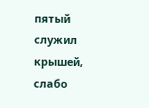пятый служил крышей, слабо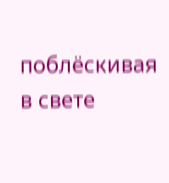поблёскивая в свете